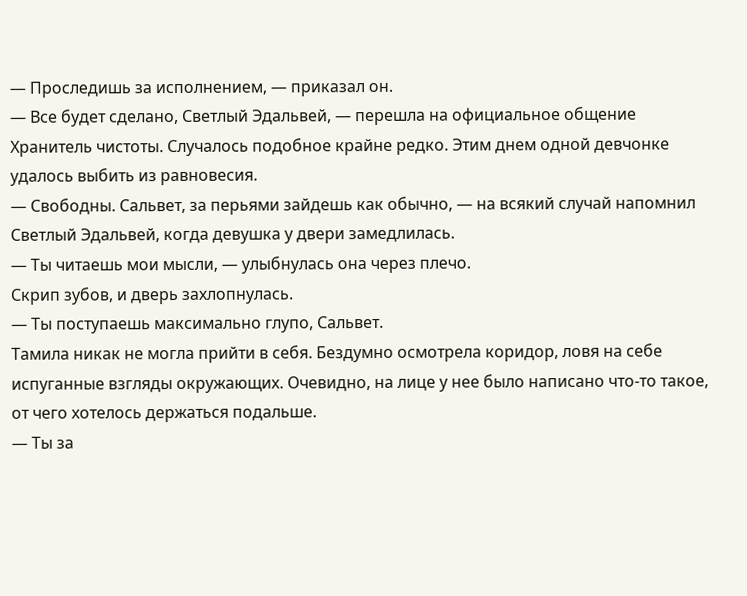— Проследишь за исполнением, — приказал он.
— Все будет сделано, Светлый Эдальвей, — перешла на официальное общение Хранитель чистоты. Случалось подобное крайне редко. Этим днем одной девчонке удалось выбить из равновесия.
— Свободны. Сальвет, за перьями зайдешь как обычно, — на всякий случай напомнил Светлый Эдальвей, когда девушка у двери замедлилась.
— Ты читаешь мои мысли, — улыбнулась она через плечо.
Скрип зубов, и дверь захлопнулась.
— Ты поступаешь максимально глупо, Сальвет.
Тамила никак не могла прийти в себя. Бездумно осмотрела коридор, ловя на себе испуганные взгляды окружающих. Очевидно, на лице у нее было написано что-то такое, от чего хотелось держаться подальше.
— Ты за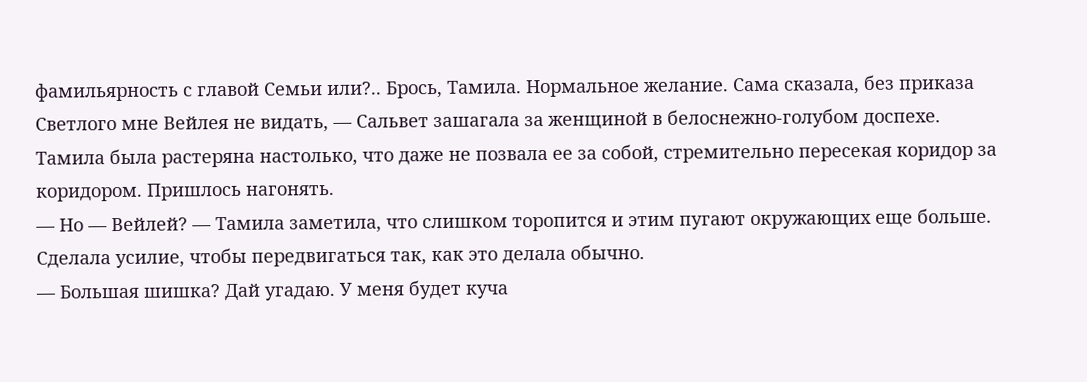фамильярность с главой Семьи или?.. Брось, Тамила. Нормальное желание. Сама сказала, без приказа Светлого мне Вейлея не видать, — Сальвет зашагала за женщиной в белоснежно-голубом доспехе. Тамила была растеряна настолько, что даже не позвала ее за собой, стремительно пересекая коридор за коридором. Пришлось нагонять.
— Но — Вейлей? — Тамила заметила, что слишком торопится и этим пугают окружающих еще больше. Сделала усилие, чтобы передвигаться так, как это делала обычно.
— Большая шишка? Дай угадаю. У меня будет куча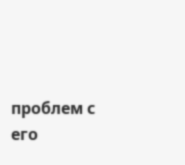проблем с его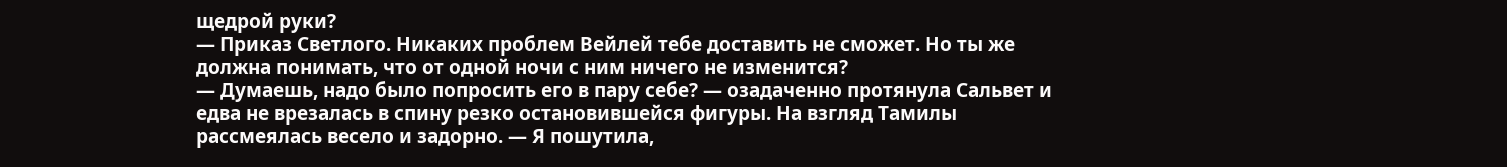щедрой руки?
— Приказ Светлого. Никаких проблем Вейлей тебе доставить не сможет. Но ты же должна понимать, что от одной ночи с ним ничего не изменится?
— Думаешь, надо было попросить его в пару себе? — озадаченно протянула Сальвет и едва не врезалась в спину резко остановившейся фигуры. На взгляд Тамилы рассмеялась весело и задорно. — Я пошутила,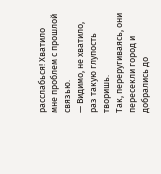расслабься! Хватило мне проблем с прошлой связью.
— Видимо, не хватило, раз такую глупость творишь.
Так, переругиваясь, они пересекли город и добрались до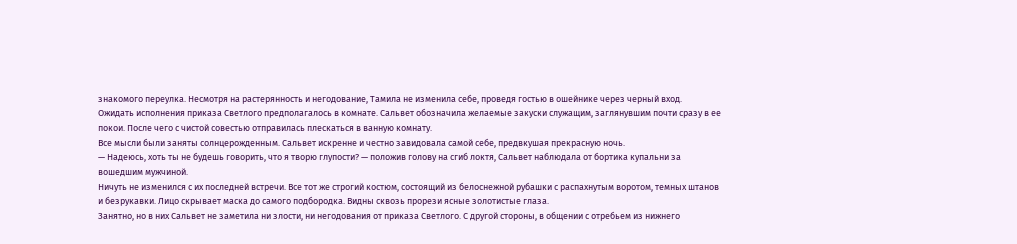знакомого переулка. Несмотря на растерянность и негодование, Тамила не изменила себе, проведя гостью в ошейнике через черный вход.
Ожидать исполнения приказа Светлого предполагалось в комнате. Сальвет обозначила желаемые закуски служащим, заглянувшим почти сразу в ее покои. После чего с чистой совестью отправилась плескаться в ванную комнату.
Все мысли были заняты солнцерожденным. Сальвет искренне и честно завидовала самой себе, предвкушая прекрасную ночь.
— Надеюсь, хоть ты не будешь говорить, что я творю глупости? — положив голову на сгиб локтя, Сальвет наблюдала от бортика купальни за вошедшим мужчиной.
Ничуть не изменился с их последней встречи. Все тот же строгий костюм, состоящий из белоснежной рубашки с распахнутым воротом, темных штанов и безрукавки. Лицо скрывает маска до самого подбородка. Видны сквозь прорези ясные золотистые глаза.
Занятно, но в них Сальвет не заметила ни злости, ни негодования от приказа Светлого. С другой стороны, в общении с отребьем из нижнего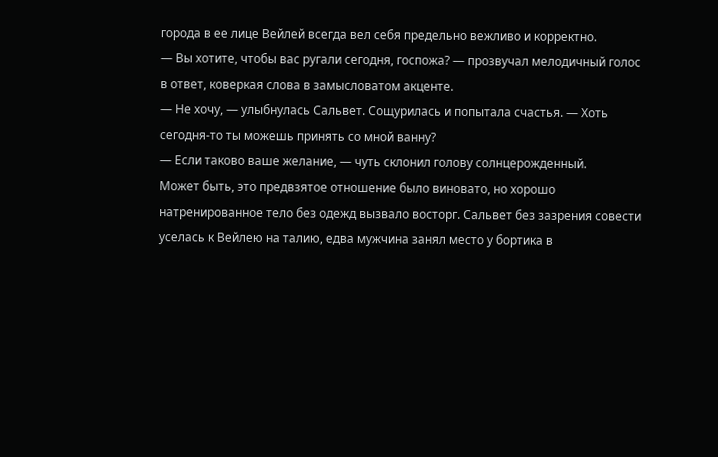города в ее лице Вейлей всегда вел себя предельно вежливо и корректно.
— Вы хотите, чтобы вас ругали сегодня, госпожа? — прозвучал мелодичный голос в ответ, коверкая слова в замысловатом акценте.
— Не хочу, — улыбнулась Сальвет. Сощурилась и попытала счастья. — Хоть сегодня-то ты можешь принять со мной ванну?
— Если таково ваше желание, — чуть склонил голову солнцерожденный.
Может быть, это предвзятое отношение было виновато, но хорошо натренированное тело без одежд вызвало восторг. Сальвет без зазрения совести уселась к Вейлею на талию, едва мужчина занял место у бортика в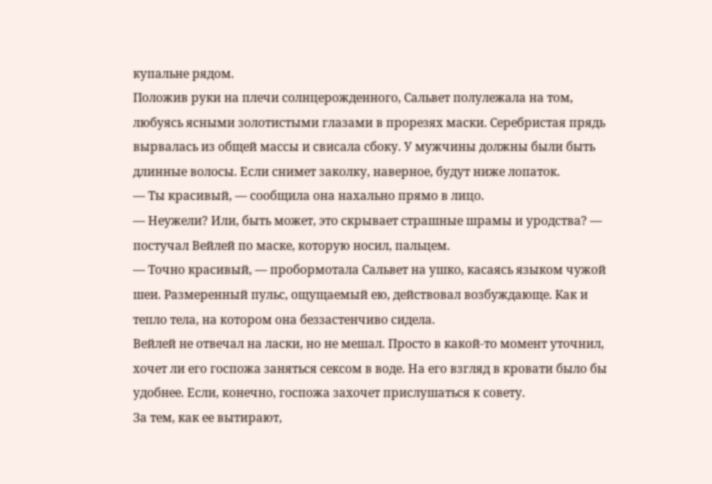купальне рядом.
Положив руки на плечи солнцерожденного, Сальвет полулежала на том, любуясь ясными золотистыми глазами в прорезях маски. Серебристая прядь вырвалась из общей массы и свисала сбоку. У мужчины должны были быть длинные волосы. Если снимет заколку, наверное, будут ниже лопаток.
— Ты красивый, — сообщила она нахально прямо в лицо.
— Неужели? Или, быть может, это скрывает страшные шрамы и уродства? — постучал Вейлей по маске, которую носил, пальцем.
— Точно красивый, — пробормотала Сальвет на ушко, касаясь языком чужой шеи. Размеренный пульс, ощущаемый ею, действовал возбуждающе. Как и тепло тела, на котором она беззастенчиво сидела.
Вейлей не отвечал на ласки, но не мешал. Просто в какой-то момент уточнил, хочет ли его госпожа заняться сексом в воде. На его взгляд в кровати было бы удобнее. Если, конечно, госпожа захочет прислушаться к совету.
За тем, как ее вытирают,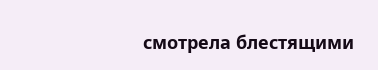смотрела блестящими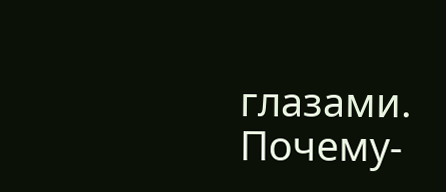глазами. Почему-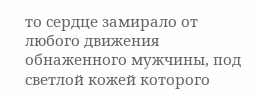то сердце замирало от любого движения обнаженного мужчины, под светлой кожей которого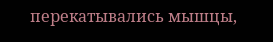перекатывались мышцы,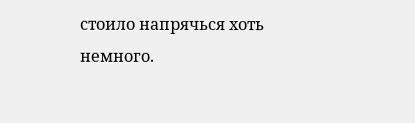стоило напрячься хоть немного.